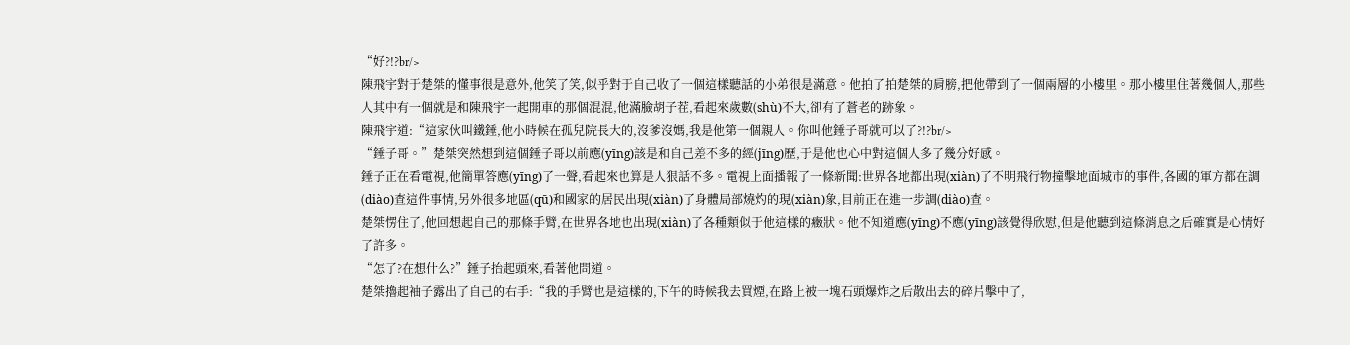“好?!?br/>
陳飛宇對于楚桀的懂事很是意外,他笑了笑,似乎對于自己收了一個這樣聽話的小弟很是滿意。他拍了拍楚桀的肩膀,把他帶到了一個兩層的小樓里。那小樓里住著幾個人,那些人其中有一個就是和陳飛宇一起開車的那個混混,他滿臉胡子茬,看起來歲數(shù)不大,卻有了蒼老的跡象。
陳飛宇道:“這家伙叫鐵錘,他小時候在孤兒院長大的,沒爹沒媽,我是他第一個親人。你叫他錘子哥就可以了?!?br/>
“錘子哥。”楚桀突然想到這個錘子哥以前應(yīng)該是和自己差不多的經(jīng)歷,于是他也心中對這個人多了幾分好感。
錘子正在看電視,他簡單答應(yīng)了一聲,看起來也算是人狠話不多。電視上面播報了一條新聞:世界各地都出現(xiàn)了不明飛行物撞擊地面城市的事件,各國的軍方都在調(diào)查這件事情,另外很多地區(qū)和國家的居民出現(xiàn)了身體局部燒灼的現(xiàn)象,目前正在進一步調(diào)查。
楚桀愣住了,他回想起自己的那條手臂,在世界各地也出現(xiàn)了各種類似于他這樣的癥狀。他不知道應(yīng)不應(yīng)該覺得欣慰,但是他聽到這條消息之后確實是心情好了許多。
“怎了?在想什么?”錘子抬起頭來,看著他問道。
楚桀擼起袖子露出了自己的右手:“我的手臂也是這樣的,下午的時候我去買煙,在路上被一塊石頭爆炸之后散出去的碎片擊中了,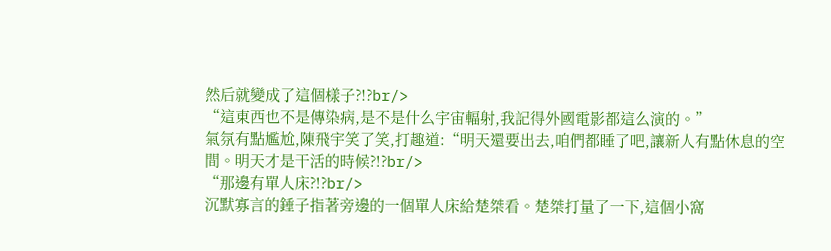然后就變成了這個樣子?!?br/>
“這東西也不是傳染病,是不是什么宇宙輻射,我記得外國電影都這么演的。”
氣氛有點尷尬,陳飛宇笑了笑,打趣道:“明天還要出去,咱們都睡了吧,讓新人有點休息的空間。明天才是干活的時候?!?br/>
“那邊有單人床?!?br/>
沉默寡言的錘子指著旁邊的一個單人床給楚桀看。楚桀打量了一下,這個小窩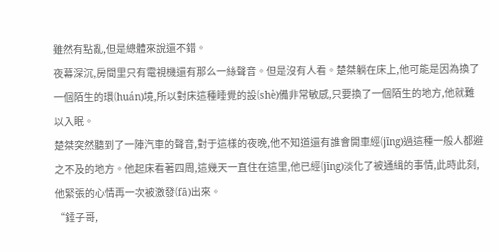雖然有點亂,但是總體來說還不錯。
夜幕深沉,房間里只有電視機還有那么一絲聲音。但是沒有人看。楚桀躺在床上,他可能是因為換了一個陌生的環(huán)境,所以對床這種睡覺的設(shè)備非常敏感,只要換了一個陌生的地方,他就難以入眠。
楚桀突然聽到了一陣汽車的聲音,對于這樣的夜晚,他不知道還有誰會開車經(jīng)過這種一般人都避之不及的地方。他起床看著四周,這幾天一直住在這里,他已經(jīng)淡化了被通緝的事情,此時此刻,他緊張的心情再一次被激發(fā)出來。
“錘子哥,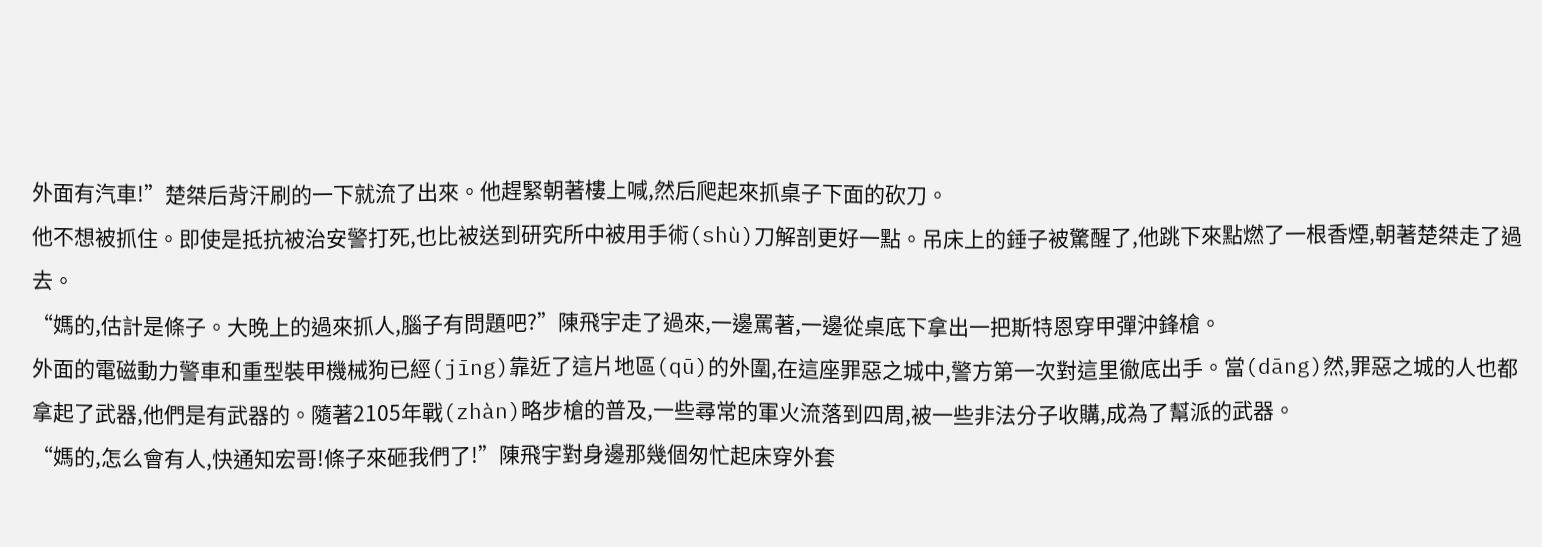外面有汽車!”楚桀后背汗刷的一下就流了出來。他趕緊朝著樓上喊,然后爬起來抓桌子下面的砍刀。
他不想被抓住。即使是抵抗被治安警打死,也比被送到研究所中被用手術(shù)刀解剖更好一點。吊床上的錘子被驚醒了,他跳下來點燃了一根香煙,朝著楚桀走了過去。
“媽的,估計是條子。大晚上的過來抓人,腦子有問題吧?”陳飛宇走了過來,一邊罵著,一邊從桌底下拿出一把斯特恩穿甲彈沖鋒槍。
外面的電磁動力警車和重型裝甲機械狗已經(jīng)靠近了這片地區(qū)的外圍,在這座罪惡之城中,警方第一次對這里徹底出手。當(dāng)然,罪惡之城的人也都拿起了武器,他們是有武器的。隨著2105年戰(zhàn)略步槍的普及,一些尋常的軍火流落到四周,被一些非法分子收購,成為了幫派的武器。
“媽的,怎么會有人,快通知宏哥!條子來砸我們了!”陳飛宇對身邊那幾個匆忙起床穿外套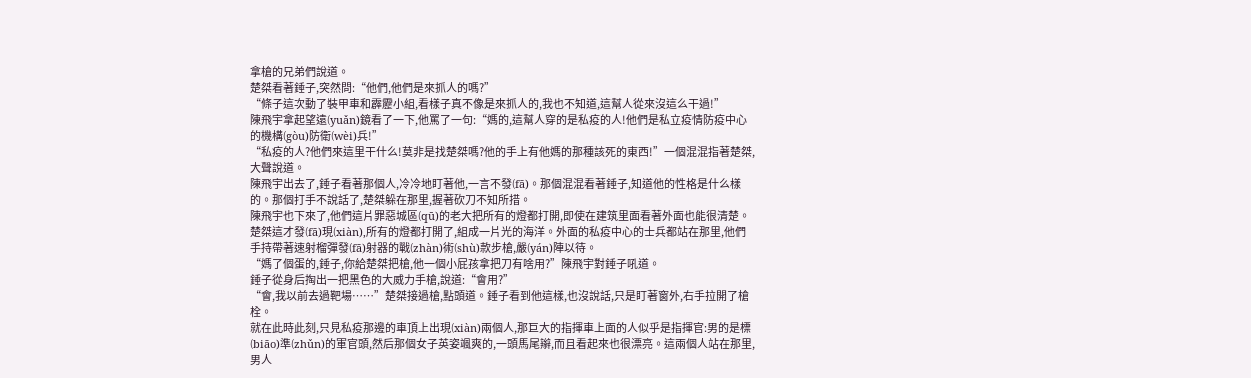拿槍的兄弟們說道。
楚桀看著錘子,突然問:“他們,他們是來抓人的嗎?”
“條子這次動了裝甲車和霹靂小組,看樣子真不像是來抓人的,我也不知道,這幫人從來沒這么干過!”
陳飛宇拿起望遠(yuǎn)鏡看了一下,他罵了一句:“媽的,這幫人穿的是私疫的人!他們是私立疫情防疫中心的機構(gòu)防衛(wèi)兵!”
“私疫的人?他們來這里干什么!莫非是找楚桀嗎?他的手上有他媽的那種該死的東西!”一個混混指著楚桀,大聲說道。
陳飛宇出去了,錘子看著那個人,冷冷地盯著他,一言不發(fā)。那個混混看著錘子,知道他的性格是什么樣的。那個打手不說話了,楚桀躲在那里,握著砍刀不知所措。
陳飛宇也下來了,他們這片罪惡城區(qū)的老大把所有的燈都打開,即使在建筑里面看著外面也能很清楚。楚桀這才發(fā)現(xiàn),所有的燈都打開了,組成一片光的海洋。外面的私疫中心的士兵都站在那里,他們手持帶著速射榴彈發(fā)射器的戰(zhàn)術(shù)款步槍,嚴(yán)陣以待。
“媽了個蛋的,錘子,你給楚桀把槍,他一個小屁孩拿把刀有啥用?”陳飛宇對錘子吼道。
錘子從身后掏出一把黑色的大威力手槍,說道:“會用?”
“會,我以前去過靶場……”楚桀接過槍,點頭道。錘子看到他這樣,也沒說話,只是盯著窗外,右手拉開了槍栓。
就在此時此刻,只見私疫那邊的車頂上出現(xiàn)兩個人,那巨大的指揮車上面的人似乎是指揮官:男的是標(biāo)準(zhǔn)的軍官頭,然后那個女子英姿颯爽的,一頭馬尾辮,而且看起來也很漂亮。這兩個人站在那里,男人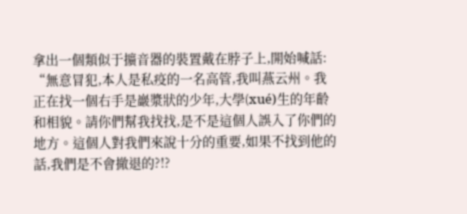拿出一個類似于擴音器的裝置戴在脖子上,開始喊話:
“無意冒犯,本人是私疫的一名高管,我叫燕云州。我正在找一個右手是巖漿狀的少年,大學(xué)生的年齡和相貌。請你們幫我找找,是不是這個人誤入了你們的地方。這個人對我們來說十分的重要,如果不找到他的話,我們是不會撤退的?!?